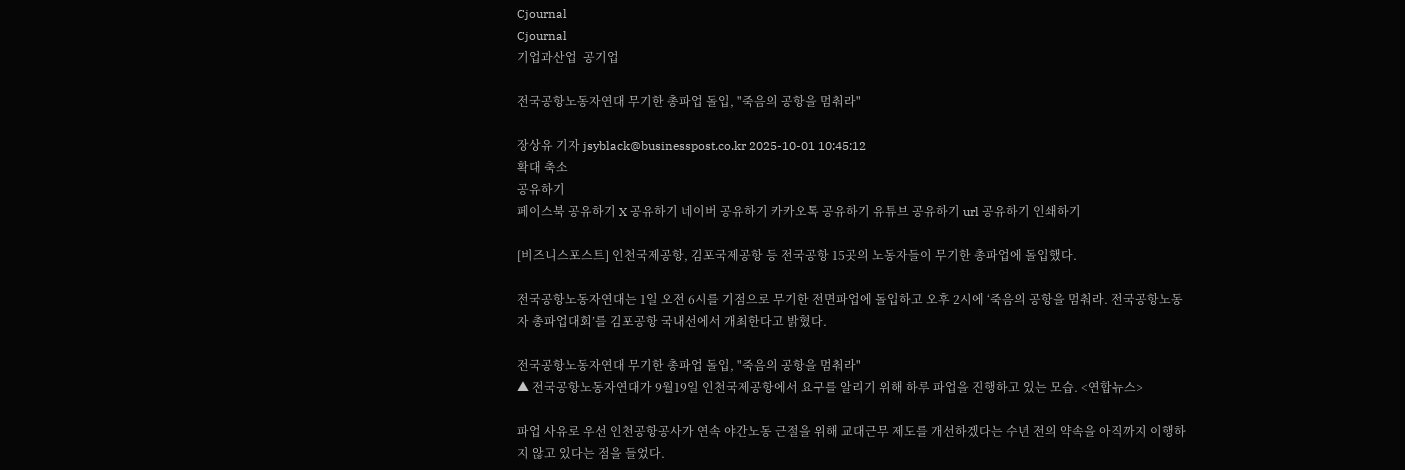Cjournal
Cjournal
기업과산업  공기업

전국공항노동자연대 무기한 총파업 돌입, "죽음의 공항을 멈춰라"

장상유 기자 jsyblack@businesspost.co.kr 2025-10-01 10:45:12
확대 축소
공유하기
페이스북 공유하기 X 공유하기 네이버 공유하기 카카오톡 공유하기 유튜브 공유하기 url 공유하기 인쇄하기

[비즈니스포스트] 인천국제공항, 김포국제공항 등 전국공항 15곳의 노동자들이 무기한 총파업에 돌입했다.

전국공항노동자연대는 1일 오전 6시를 기점으로 무기한 전면파업에 돌입하고 오후 2시에 ‘죽음의 공항을 멈춰라. 전국공항노동자 총파업대회’를 김포공항 국내선에서 개최한다고 밝혔다.

전국공항노동자연대 무기한 총파업 돌입, "죽음의 공항을 멈춰라"
▲ 전국공항노동자연대가 9월19일 인천국제공항에서 요구를 알리기 위해 하루 파업을 진행하고 있는 모습. <연합뉴스>

파업 사유로 우선 인천공항공사가 연속 야간노동 근절을 위해 교대근무 제도를 개선하겠다는 수년 전의 약속을 아직까지 이행하지 않고 있다는 점을 들었다.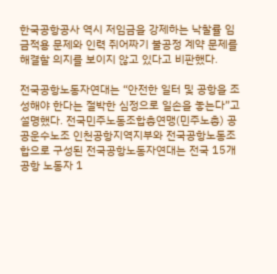한국공항공사 역시 저임금을 강제하는 낙찰률 임금적용 문제와 인력 쥐어짜기 불공정 계약 문제를 해결할 의지를 보이지 않고 있다고 비판했다.

전국공항노동자연대는 “안전한 일터 및 공항을 조성해야 한다는 절박한 심정으로 일손을 놓는다”고 설명했다. 전국민주노동조합총연맹(민주노총) 공공운수노조 인천공항지역지부와 전국공항노동조합으로 구성된 전국공항노동자연대는 전국 15개 공항 노동자 1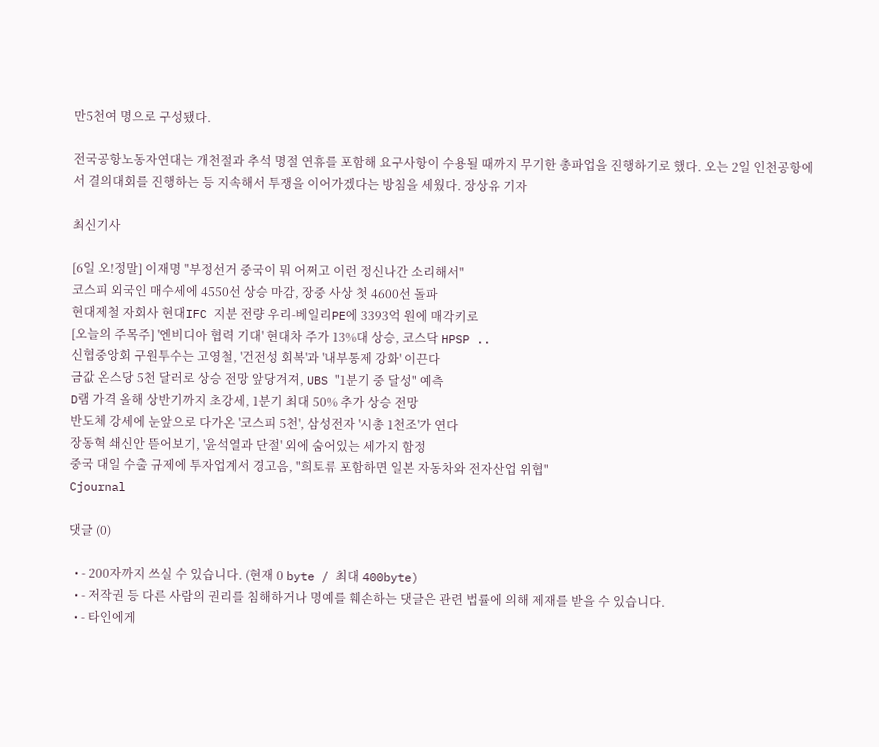만5천여 명으로 구성됐다.

전국공항노동자연대는 개천절과 추석 명절 연휴를 포함해 요구사항이 수용될 때까지 무기한 총파업을 진행하기로 했다. 오는 2일 인천공항에서 결의대회를 진행하는 등 지속해서 투쟁을 이어가겠다는 방침을 세웠다. 장상유 기자

최신기사

[6일 오!정말] 이재명 "부정선거 중국이 뭐 어쩌고 이런 정신나간 소리해서"
코스피 외국인 매수세에 4550선 상승 마감, 장중 사상 첫 4600선 돌파
현대제철 자회사 현대IFC 지분 전량 우리-베일리PE에 3393억 원에 매각키로
[오늘의 주목주] '엔비디아 협력 기대' 현대차 주가 13%대 상승, 코스닥 HPSP ..
신협중앙회 구원투수는 고영철, '건전성 회복'과 '내부통제 강화' 이끈다
금값 온스당 5천 달러로 상승 전망 앞당겨져, UBS "1분기 중 달성" 예측
D램 가격 올해 상반기까지 초강세, 1분기 최대 50% 추가 상승 전망
반도체 강세에 눈앞으로 다가온 '코스피 5천', 삼성전자 '시총 1천조'가 연다
장동혁 쇄신안 뜯어보기, '윤석열과 단절' 외에 숨어있는 세가지 함정
중국 대일 수출 규제에 투자업계서 경고음, "희토류 포함하면 일본 자동차와 전자산업 위협"
Cjournal

댓글 (0)

  • - 200자까지 쓰실 수 있습니다. (현재 0 byte / 최대 400byte)
  • - 저작권 등 다른 사람의 권리를 침해하거나 명예를 훼손하는 댓글은 관련 법률에 의해 제재를 받을 수 있습니다.
  • - 타인에게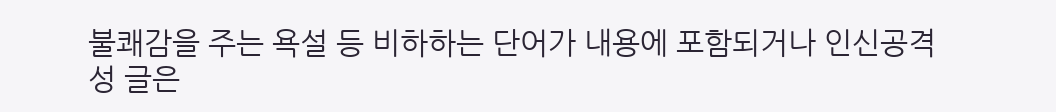불쾌감을 주는 욕설 등 비하하는 단어가 내용에 포함되거나 인신공격성 글은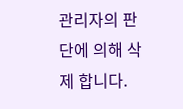관리자의 판단에 의해 삭제 합니다.